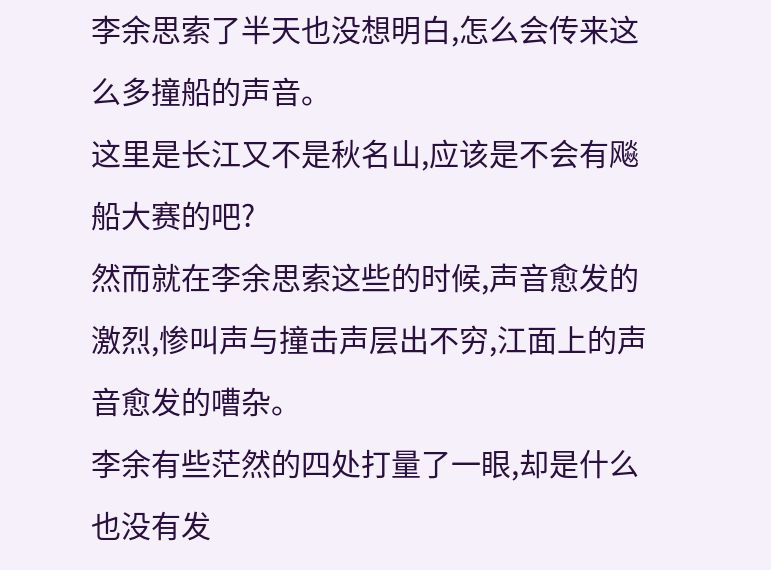李余思索了半天也没想明白,怎么会传来这么多撞船的声音。
这里是长江又不是秋名山,应该是不会有飚船大赛的吧?
然而就在李余思索这些的时候,声音愈发的激烈,惨叫声与撞击声层出不穷,江面上的声音愈发的嘈杂。
李余有些茫然的四处打量了一眼,却是什么也没有发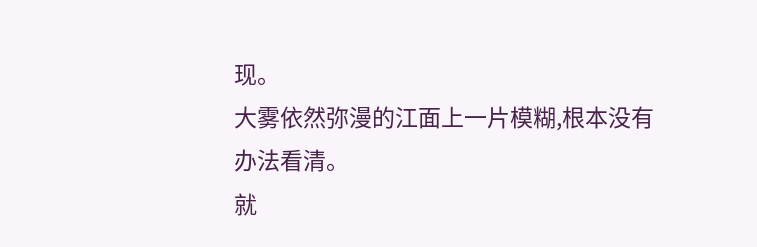现。
大雾依然弥漫的江面上一片模糊,根本没有办法看清。
就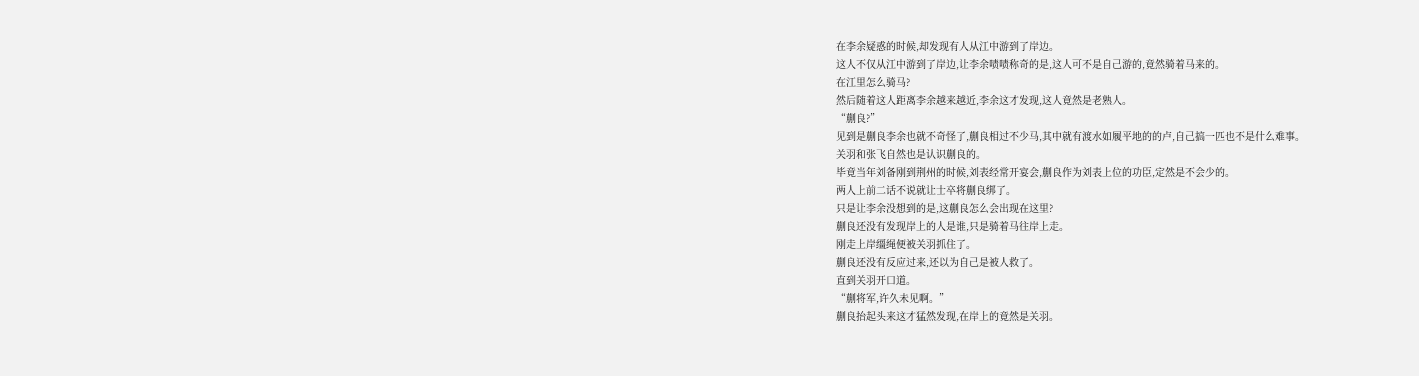在李余疑惑的时候,却发现有人从江中游到了岸边。
这人不仅从江中游到了岸边,让李余啧啧称奇的是,这人可不是自己游的,竟然骑着马来的。
在江里怎么骑马?
然后随着这人距离李余越来越近,李余这才发现,这人竟然是老熟人。
“蒯良?”
见到是蒯良李余也就不奇怪了,蒯良相过不少马,其中就有渡水如履平地的的卢,自己搞一匹也不是什么难事。
关羽和张飞自然也是认识蒯良的。
毕竟当年刘备刚到荆州的时候,刘表经常开宴会,蒯良作为刘表上位的功臣,定然是不会少的。
两人上前二话不说就让士卒将蒯良绑了。
只是让李余没想到的是,这蒯良怎么会出现在这里?
蒯良还没有发现岸上的人是谁,只是骑着马往岸上走。
刚走上岸缰绳便被关羽抓住了。
蒯良还没有反应过来,还以为自己是被人救了。
直到关羽开口道。
“蒯将军,许久未见啊。”
蒯良抬起头来这才猛然发现,在岸上的竟然是关羽。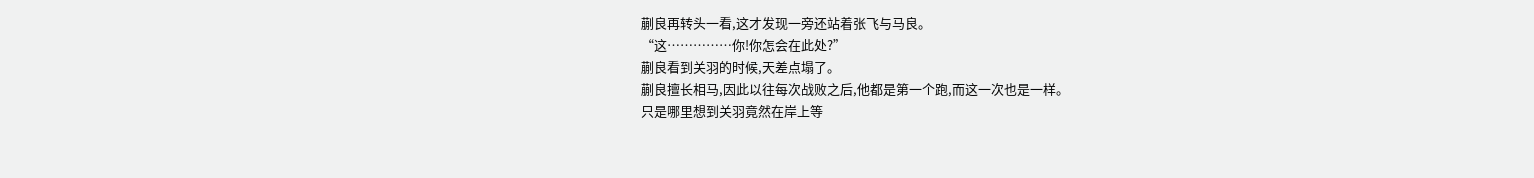蒯良再转头一看,这才发现一旁还站着张飞与马良。
“这……………你!你怎会在此处?”
蒯良看到关羽的时候,天差点塌了。
蒯良擅长相马,因此以往每次战败之后,他都是第一个跑,而这一次也是一样。
只是哪里想到关羽竟然在岸上等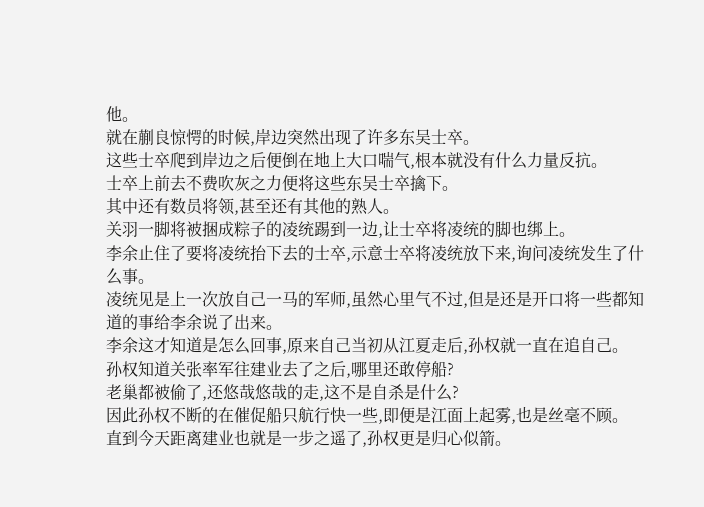他。
就在蒯良惊愕的时候,岸边突然出现了许多东吴士卒。
这些士卒爬到岸边之后便倒在地上大口喘气,根本就没有什么力量反抗。
士卒上前去不费吹灰之力便将这些东吴士卒擒下。
其中还有数员将领,甚至还有其他的熟人。
关羽一脚将被捆成粽子的凌统踢到一边,让士卒将凌统的脚也绑上。
李余止住了要将凌统抬下去的士卒,示意士卒将凌统放下来,询问凌统发生了什么事。
凌统见是上一次放自己一马的军师,虽然心里气不过,但是还是开口将一些都知道的事给李余说了出来。
李余这才知道是怎么回事,原来自己当初从江夏走后,孙权就一直在追自己。
孙权知道关张率军往建业去了之后,哪里还敢停船?
老巢都被偷了,还悠哉悠哉的走,这不是自杀是什么?
因此孙权不断的在催促船只航行快一些,即便是江面上起雾,也是丝毫不顾。
直到今天距离建业也就是一步之遥了,孙权更是归心似箭。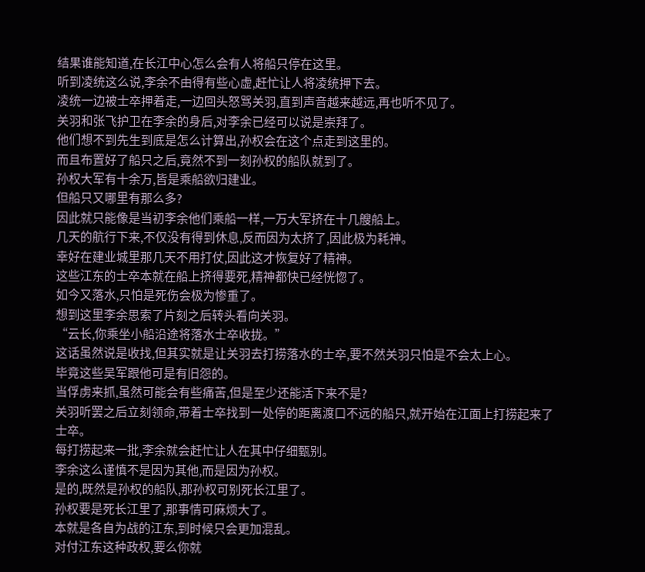结果谁能知道,在长江中心怎么会有人将船只停在这里。
听到凌统这么说,李余不由得有些心虚,赶忙让人将凌统押下去。
凌统一边被士卒押着走,一边回头怒骂关羽,直到声音越来越远,再也听不见了。
关羽和张飞护卫在李余的身后,对李余已经可以说是崇拜了。
他们想不到先生到底是怎么计算出,孙权会在这个点走到这里的。
而且布置好了船只之后,竟然不到一刻孙权的船队就到了。
孙权大军有十余万,皆是乘船欲归建业。
但船只又哪里有那么多?
因此就只能像是当初李余他们乘船一样,一万大军挤在十几艘船上。
几天的航行下来,不仅没有得到休息,反而因为太挤了,因此极为耗神。
幸好在建业城里那几天不用打仗,因此这才恢复好了精神。
这些江东的士卒本就在船上挤得要死,精神都快已经恍惚了。
如今又落水,只怕是死伤会极为惨重了。
想到这里李余思索了片刻之后转头看向关羽。
“云长,你乘坐小船沿途将落水士卒收拢。”
这话虽然说是收找,但其实就是让关羽去打捞落水的士卒,要不然关羽只怕是不会太上心。
毕竟这些吴军跟他可是有旧怨的。
当俘虏来抓,虽然可能会有些痛苦,但是至少还能活下来不是?
关羽听罢之后立刻领命,带着士卒找到一处停的距离渡口不远的船只,就开始在江面上打捞起来了士卒。
每打捞起来一批,李余就会赶忙让人在其中仔细甄别。
李余这么谨慎不是因为其他,而是因为孙权。
是的,既然是孙权的船队,那孙权可别死长江里了。
孙权要是死长江里了,那事情可麻烦大了。
本就是各自为战的江东,到时候只会更加混乱。
对付江东这种政权,要么你就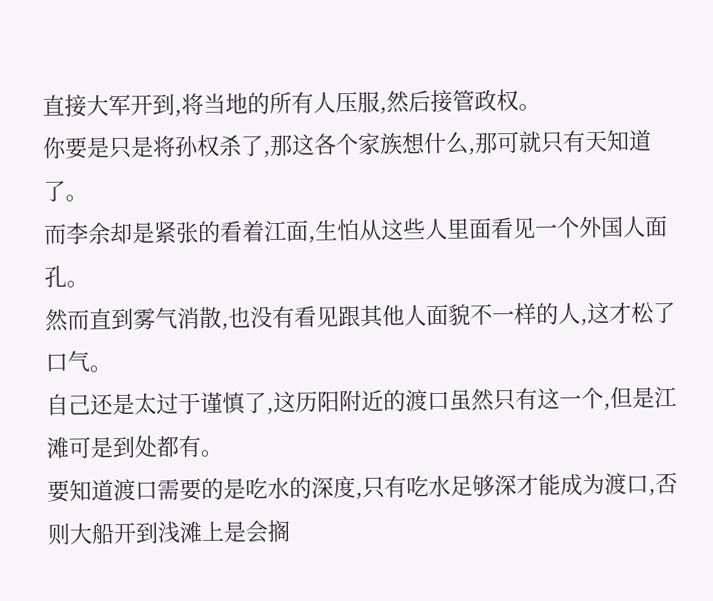直接大军开到,将当地的所有人压服,然后接管政权。
你要是只是将孙权杀了,那这各个家族想什么,那可就只有天知道了。
而李余却是紧张的看着江面,生怕从这些人里面看见一个外国人面孔。
然而直到雾气消散,也没有看见跟其他人面貌不一样的人,这才松了口气。
自己还是太过于谨慎了,这历阳附近的渡口虽然只有这一个,但是江滩可是到处都有。
要知道渡口需要的是吃水的深度,只有吃水足够深才能成为渡口,否则大船开到浅滩上是会搁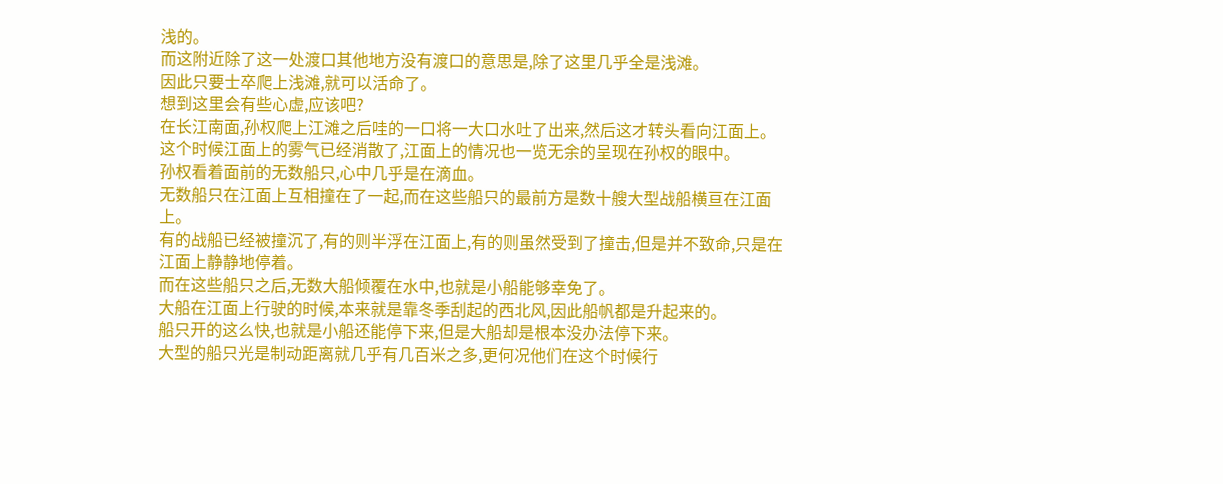浅的。
而这附近除了这一处渡口其他地方没有渡口的意思是,除了这里几乎全是浅滩。
因此只要士卒爬上浅滩,就可以活命了。
想到这里会有些心虚,应该吧?
在长江南面,孙权爬上江滩之后哇的一口将一大口水吐了出来,然后这才转头看向江面上。
这个时候江面上的雾气已经消散了,江面上的情况也一览无余的呈现在孙权的眼中。
孙权看着面前的无数船只,心中几乎是在滴血。
无数船只在江面上互相撞在了一起,而在这些船只的最前方是数十艘大型战船横亘在江面上。
有的战船已经被撞沉了,有的则半浮在江面上,有的则虽然受到了撞击,但是并不致命,只是在江面上静静地停着。
而在这些船只之后,无数大船倾覆在水中,也就是小船能够幸免了。
大船在江面上行驶的时候,本来就是靠冬季刮起的西北风,因此船帆都是升起来的。
船只开的这么快,也就是小船还能停下来,但是大船却是根本没办法停下来。
大型的船只光是制动距离就几乎有几百米之多,更何况他们在这个时候行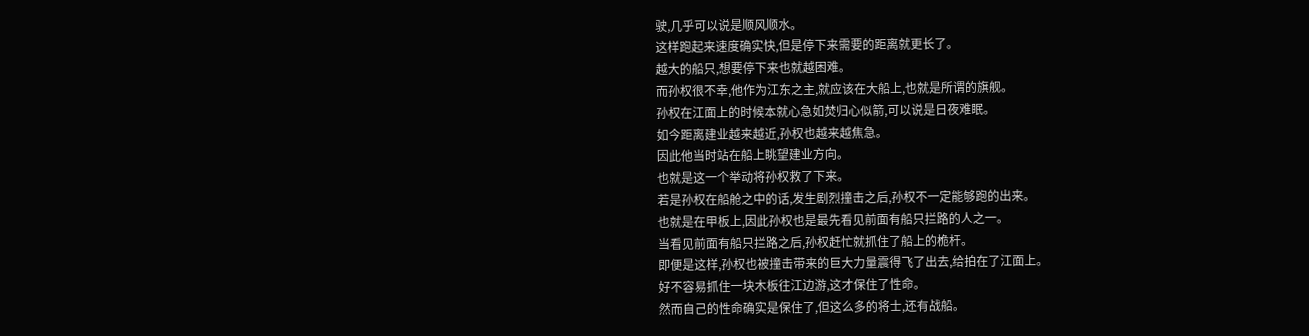驶,几乎可以说是顺风顺水。
这样跑起来速度确实快,但是停下来需要的距离就更长了。
越大的船只,想要停下来也就越困难。
而孙权很不幸,他作为江东之主,就应该在大船上,也就是所谓的旗舰。
孙权在江面上的时候本就心急如焚归心似箭,可以说是日夜难眠。
如今距离建业越来越近,孙权也越来越焦急。
因此他当时站在船上眺望建业方向。
也就是这一个举动将孙权救了下来。
若是孙权在船舱之中的话,发生剧烈撞击之后,孙权不一定能够跑的出来。
也就是在甲板上,因此孙权也是最先看见前面有船只拦路的人之一。
当看见前面有船只拦路之后,孙权赶忙就抓住了船上的桅杆。
即便是这样,孙权也被撞击带来的巨大力量震得飞了出去,给拍在了江面上。
好不容易抓住一块木板往江边游,这才保住了性命。
然而自己的性命确实是保住了,但这么多的将士,还有战船。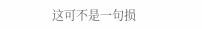这可不是一句损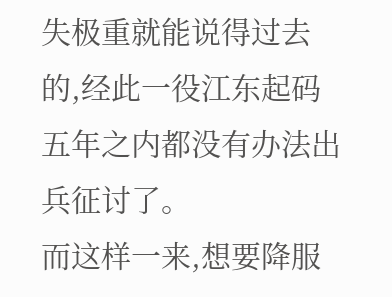失极重就能说得过去的,经此一役江东起码五年之内都没有办法出兵征讨了。
而这样一来,想要降服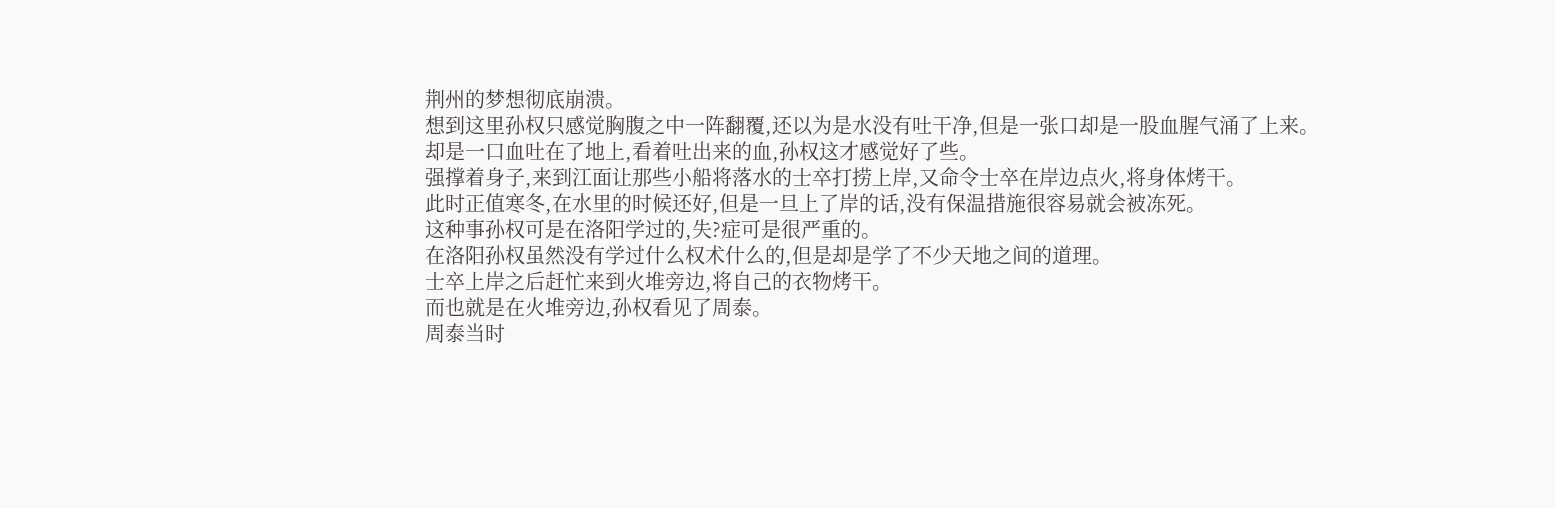荆州的梦想彻底崩溃。
想到这里孙权只感觉胸腹之中一阵翻覆,还以为是水没有吐干净,但是一张口却是一股血腥气涌了上来。
却是一口血吐在了地上,看着吐出来的血,孙权这才感觉好了些。
强撑着身子,来到江面让那些小船将落水的士卒打捞上岸,又命令士卒在岸边点火,将身体烤干。
此时正值寒冬,在水里的时候还好,但是一旦上了岸的话,没有保温措施很容易就会被冻死。
这种事孙权可是在洛阳学过的,失?症可是很严重的。
在洛阳孙权虽然没有学过什么权术什么的,但是却是学了不少天地之间的道理。
士卒上岸之后赶忙来到火堆旁边,将自己的衣物烤干。
而也就是在火堆旁边,孙权看见了周泰。
周泰当时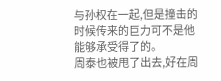与孙权在一起,但是撞击的时候传来的巨力可不是他能够承受得了的。
周泰也被甩了出去,好在周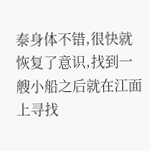泰身体不错,很快就恢复了意识,找到一艘小船之后就在江面上寻找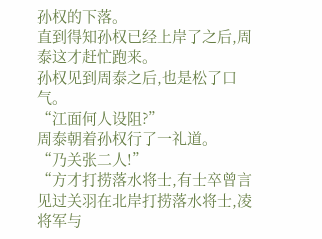孙权的下落。
直到得知孙权已经上岸了之后,周泰这才赶忙跑来。
孙权见到周泰之后,也是松了口气。
“江面何人设阻?”
周泰朝着孙权行了一礼道。
“乃关张二人!”
“方才打捞落水将士,有士卒曾言见过关羽在北岸打捞落水将士,凌将军与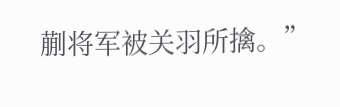蒯将军被关羽所擒。”